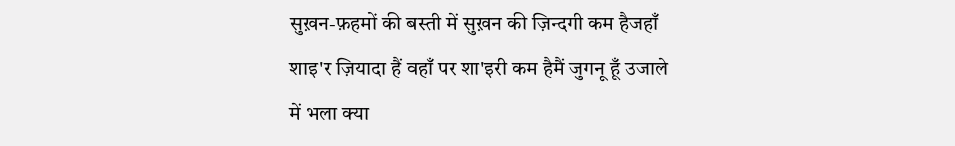सुख़न-फ़हमों की बस्ती में सुख़न की ज़िन्दगी कम हैजहाँ शाइ'र ज़ियादा हैं वहाँ पर शा'इरी कम हैमैं जुगनू हूँ उजाले में भला क्या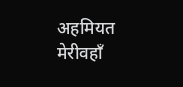अहमियत मेरीवहाँ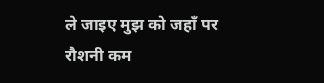ले जाइए मुझ को जहाँ पर रौशनी कम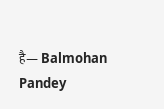है— Balmohan Pandey